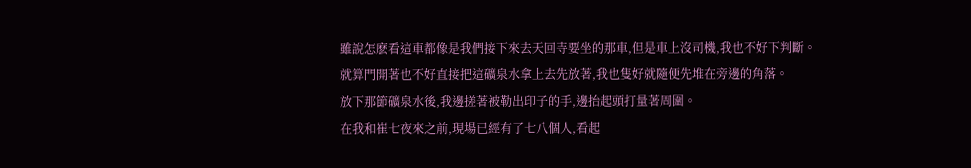雖說怎麽看這車都像是我們接下來去天回寺要坐的那車,但是車上沒司機,我也不好下判斷。
就算門開著也不好直接把這礦泉水拿上去先放著,我也隻好就隨便先堆在旁邊的角落。
放下那節礦泉水後,我邊搓著被勒出印子的手,邊抬起頭打量著周圍。
在我和崔七夜來之前,現場已經有了七八個人,看起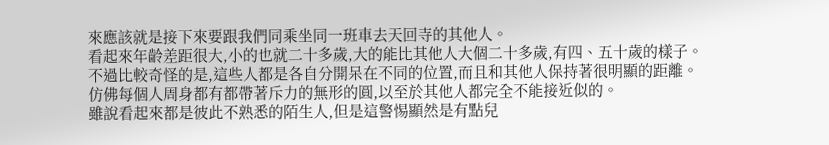來應該就是接下來要跟我們同乘坐同一班車去天回寺的其他人。
看起來年齡差距很大,小的也就二十多歲,大的能比其他人大個二十多歲,有四、五十歲的樣子。
不過比較奇怪的是,這些人都是各自分開呆在不同的位置,而且和其他人保持著很明顯的距離。
仿佛每個人周身都有都帶著斥力的無形的圓,以至於其他人都完全不能接近似的。
雖說看起來都是彼此不熟悉的陌生人,但是這警惕顯然是有點兒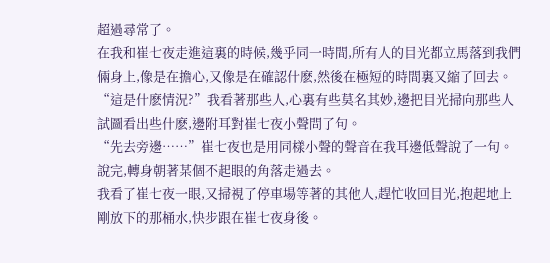超過尋常了。
在我和崔七夜走進這裏的時候,幾乎同一時間,所有人的目光都立馬落到我們倆身上,像是在擔心,又像是在確認什麽,然後在極短的時間裏又縮了回去。
“這是什麽情況?”我看著那些人,心裏有些莫名其妙,邊把目光掃向那些人試圖看出些什麽,邊附耳對崔七夜小聲問了句。
“先去旁邊……”崔七夜也是用同樣小聲的聲音在我耳邊低聲說了一句。
說完,轉身朝著某個不起眼的角落走過去。
我看了崔七夜一眼,又掃視了停車場等著的其他人,趕忙收回目光,抱起地上剛放下的那桶水,快步跟在崔七夜身後。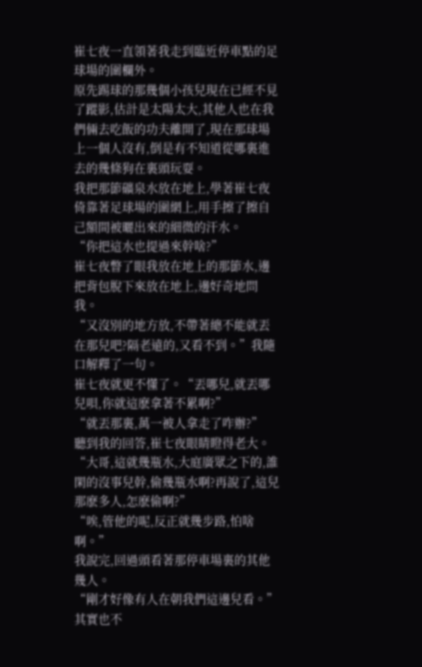崔七夜一直領著我走到臨近停車點的足球場的圍欄外。
原先踢球的那幾個小孩兒現在已經不見了蹤影,估計是太陽太大,其他人也在我們倆去吃飯的功夫離開了,現在那球場上一個人沒有,倒是有不知道從哪裏進去的幾條狗在裏頭玩耍。
我把那節礦泉水放在地上,學著崔七夜倚靠著足球場的圍網上,用手擦了擦自己額間被曬出來的細微的汗水。
“你把這水也提過來幹啥?”
崔七夜瞥了眼我放在地上的那節水,邊把背包脫下來放在地上,邊好奇地問我。
“又沒別的地方放,不帶著總不能就丟在那兒吧?隔老遠的,又看不到。”我隨口解釋了一句。
崔七夜就更不懂了。“丟哪兒,就丟哪兒唄,你就這麽拿著不累啊?”
“就丟那裏,萬一被人拿走了咋辦?”
聽到我的回答,崔七夜眼睛瞪得老大。“大哥,這就幾瓶水,大庭廣眾之下的,誰閑的沒事兒幹,偷幾瓶水啊?再說了,這兒那麽多人,怎麽偷啊?”
“唉,管他的呢,反正就幾步路,怕啥啊。”
我說完,回過頭看著那停車場裏的其他幾人。
“剛才好像有人在朝我們這邊兒看。”
其實也不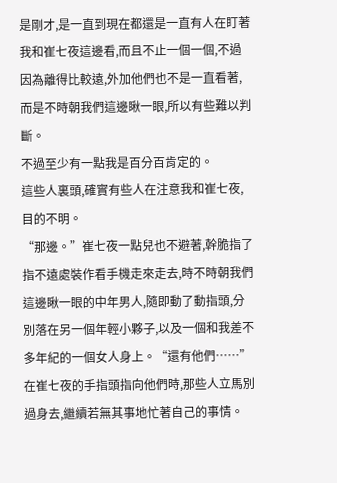是剛才,是一直到現在都還是一直有人在盯著我和崔七夜這邊看,而且不止一個一個,不過因為離得比較遠,外加他們也不是一直看著,而是不時朝我們這邊瞅一眼,所以有些難以判斷。
不過至少有一點我是百分百肯定的。
這些人裏頭,確實有些人在注意我和崔七夜,目的不明。
“那邊。”崔七夜一點兒也不避著,幹脆指了指不遠處裝作看手機走來走去,時不時朝我們這邊瞅一眼的中年男人,隨即動了動指頭,分別落在另一個年輕小夥子,以及一個和我差不多年紀的一個女人身上。“還有他們……”
在崔七夜的手指頭指向他們時,那些人立馬別過身去,繼續若無其事地忙著自己的事情。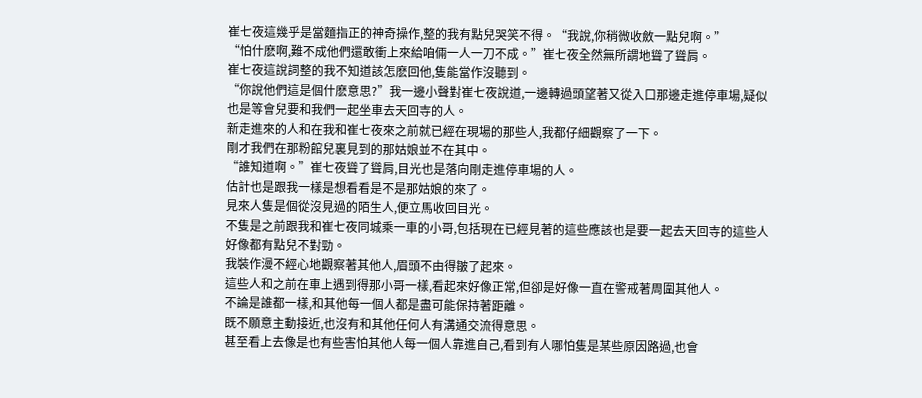崔七夜這幾乎是當麵指正的神奇操作,整的我有點兒哭笑不得。“我說,你稍微收斂一點兒啊。”
“怕什麽啊,難不成他們還敢衝上來給咱倆一人一刀不成。”崔七夜全然無所謂地聳了聳肩。
崔七夜這說詞整的我不知道該怎麽回他,隻能當作沒聽到。
“你說他們這是個什麽意思?”我一邊小聲對崔七夜說道,一邊轉過頭望著又從入口那邊走進停車場,疑似也是等會兒要和我們一起坐車去天回寺的人。
新走進來的人和在我和崔七夜來之前就已經在現場的那些人,我都仔細觀察了一下。
剛才我們在那粉館兒裏見到的那姑娘並不在其中。
“誰知道啊。”崔七夜聳了聳肩,目光也是落向剛走進停車場的人。
估計也是跟我一樣是想看看是不是那姑娘的來了。
見來人隻是個從沒見過的陌生人,便立馬收回目光。
不隻是之前跟我和崔七夜同城乘一車的小哥,包括現在已經見著的這些應該也是要一起去天回寺的這些人好像都有點兒不對勁。
我裝作漫不經心地觀察著其他人,眉頭不由得皺了起來。
這些人和之前在車上遇到得那小哥一樣,看起來好像正常,但卻是好像一直在警戒著周圍其他人。
不論是誰都一樣,和其他每一個人都是盡可能保持著距離。
既不願意主動接近,也沒有和其他任何人有溝通交流得意思。
甚至看上去像是也有些害怕其他人每一個人靠進自己,看到有人哪怕隻是某些原因路過,也會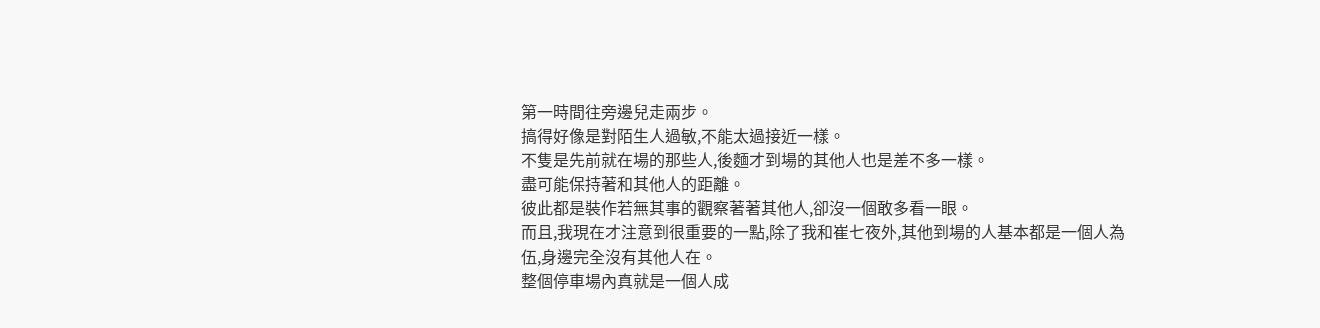第一時間往旁邊兒走兩步。
搞得好像是對陌生人過敏,不能太過接近一樣。
不隻是先前就在場的那些人,後麵才到場的其他人也是差不多一樣。
盡可能保持著和其他人的距離。
彼此都是裝作若無其事的觀察著著其他人,卻沒一個敢多看一眼。
而且,我現在才注意到很重要的一點,除了我和崔七夜外,其他到場的人基本都是一個人為伍,身邊完全沒有其他人在。
整個停車場內真就是一個人成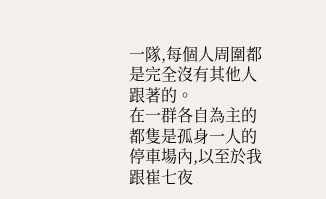一隊,每個人周圍都是完全沒有其他人跟著的。
在一群各自為主的都隻是孤身一人的停車場內,以至於我跟崔七夜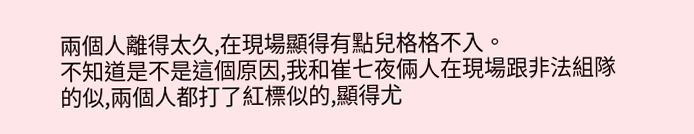兩個人離得太久,在現場顯得有點兒格格不入。
不知道是不是這個原因,我和崔七夜倆人在現場跟非法組隊的似,兩個人都打了紅標似的,顯得尤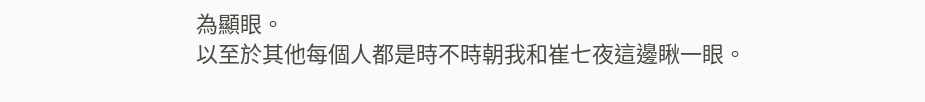為顯眼。
以至於其他每個人都是時不時朝我和崔七夜這邊瞅一眼。